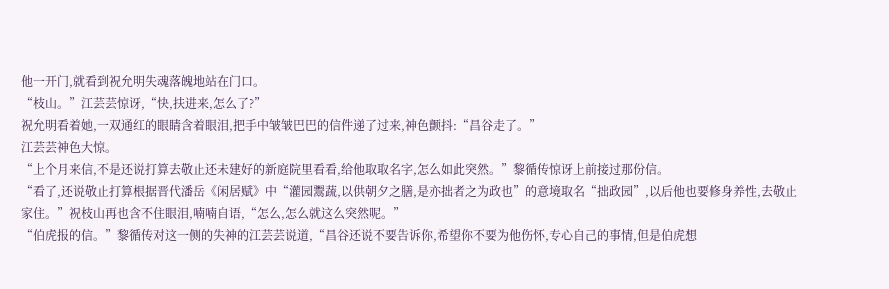他一开门,就看到祝允明失魂落魄地站在门口。
“枝山。”江芸芸惊讶,“快,扶进来,怎么了?”
祝允明看着她,一双通红的眼睛含着眼泪,把手中皱皱巴巴的信件递了过来,神色颤抖:“昌谷走了。”
江芸芸神色大惊。
“上个月来信,不是还说打算去敬止还未建好的新庭院里看看,给他取取名字,怎么如此突然。”黎循传惊讶上前接过那份信。
“看了,还说敬止打算根据晋代潘岳《闲居赋》中“灌园鬻蔬,以供朝夕之膳,是亦拙者之为政也”的意境取名“拙政园”,以后他也要修身养性,去敬止家住。”祝枝山再也含不住眼泪,喃喃自语,“怎么,怎么就这么突然呢。”
“伯虎报的信。”黎循传对这一侧的失神的江芸芸说道,“昌谷还说不要告诉你,希望你不要为他伤怀,专心自己的事情,但是伯虎想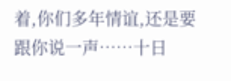着,你们多年情谊,还是要跟你说一声……十日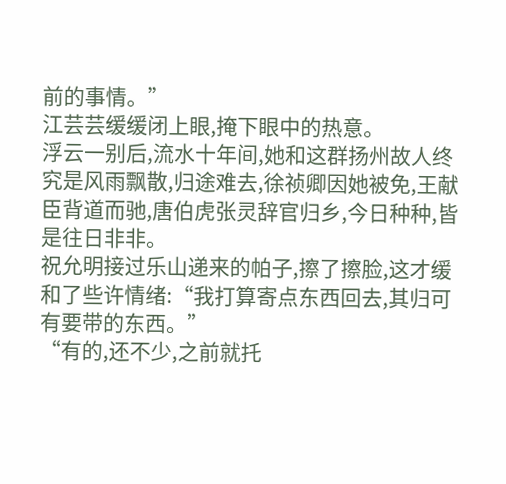前的事情。”
江芸芸缓缓闭上眼,掩下眼中的热意。
浮云一别后,流水十年间,她和这群扬州故人终究是风雨飘散,归途难去,徐祯卿因她被免,王献臣背道而驰,唐伯虎张灵辞官归乡,今日种种,皆是往日非非。
祝允明接过乐山递来的帕子,擦了擦脸,这才缓和了些许情绪:“我打算寄点东西回去,其归可有要带的东西。”
“有的,还不少,之前就托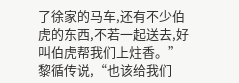了徐家的马车,还有不少伯虎的东西,不若一起送去,好叫伯虎帮我们上炷香。”黎循传说,“也该给我们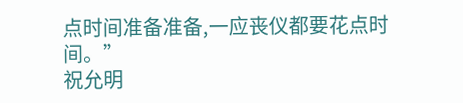点时间准备准备,一应丧仪都要花点时间。”
祝允明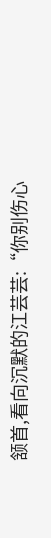颔首,看向沉默的江芸芸:“你别伤心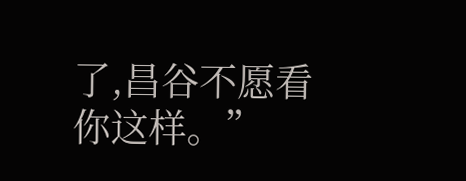了,昌谷不愿看你这样。”